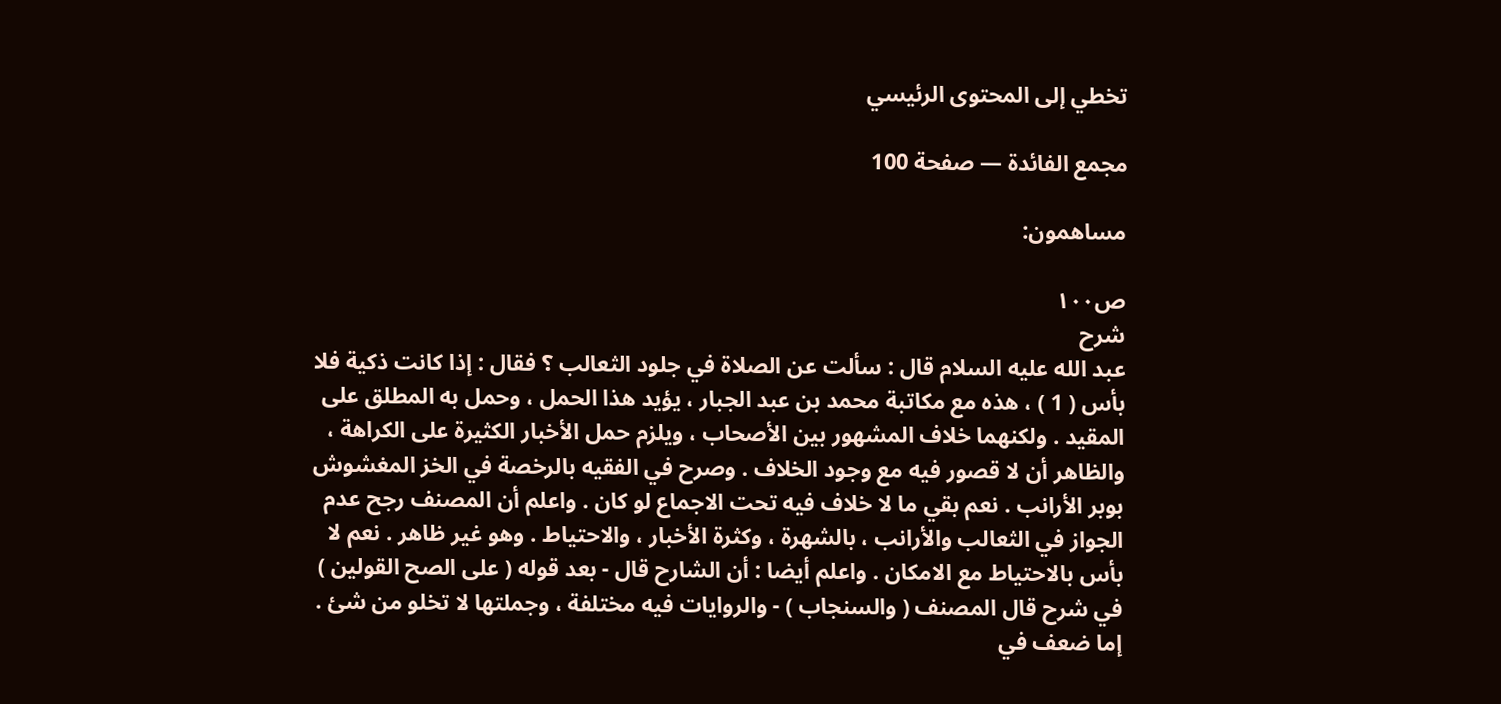تخطي إلى المحتوى الرئيسي

مجمع الفائدة — صفحة 100

مساهمون:

ص١٠٠
شرح
عبد الله عليه السلام قال : سألت عن الصلاة في جلود الثعالب ؟ فقال : إذا كانت ذكية فلا بأس ( 1 ) ، هذه مع مكاتبة محمد بن عبد الجبار ، يؤيد هذا الحمل ، وحمل به المطلق على المقيد . ولكنهما خلاف المشهور بين الأصحاب ، ويلزم حمل الأخبار الكثيرة على الكراهة ، والظاهر أن لا قصور فيه مع وجود الخلاف . وصرح في الفقيه بالرخصة في الخز المغشوش بوبر الأرانب . نعم بقي ما لا خلاف فيه تحت الاجماع لو كان . واعلم أن المصنف رجح عدم الجواز في الثعالب والأرانب ، بالشهرة ، وكثرة الأخبار ، والاحتياط . وهو غير ظاهر . نعم لا بأس بالاحتياط مع الامكان . واعلم أيضا : أن الشارح قال - بعد قوله ( على الصح القولين ) في شرح قال المصنف ( والسنجاب ) - والروايات فيه مختلفة ، وجملتها لا تخلو من شئ . إما ضعف في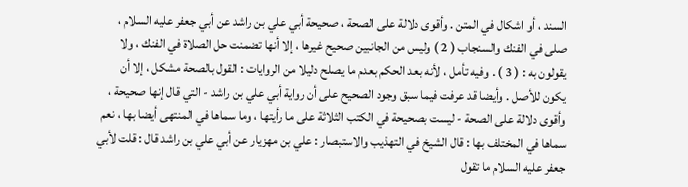السند ، أو اشكال في المتن . وأقوى دلالة على الصحة ، صحيحة أبي علي بن راشد عن أبي جعفر عليه السلام ، صلى في الفنك والسنجاب ( 2 ) وليس من الجانبين صحيح غيرها ، إلا أنها تضمنت حل الصلاة في الفنك ، ولا يقولون به : ( 3 ) . وفيه تأمل ، لأنه بعد الحكم بعدم ما يصلح دليلا من الروايات : القول بالصحة مشكل ، إلا أن يكون للأصل . وأيضا قد عرفت فيما سبق وجود الصحيح على أن رواية أبي علي بن راشد - التي قال إنها صحيحة ، وأقوى دلالة على الصحة - ليست بصحيحة في الكتب الثلاثة على ما رأيتها ، وما سماها في المنتهى أيضا بها ، نعم سماها في المختلف بها : قال الشيخ في التهذيب والاستبصار : علي بن مهزيار عن أبي علي بن راشد قال : قلت لأبي جعفر عليه السلام ما تقول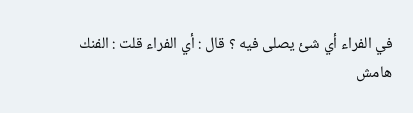في الفراء أي شئ يصلى فيه ؟ قال : أي الفراء قلت : الفنك
هامش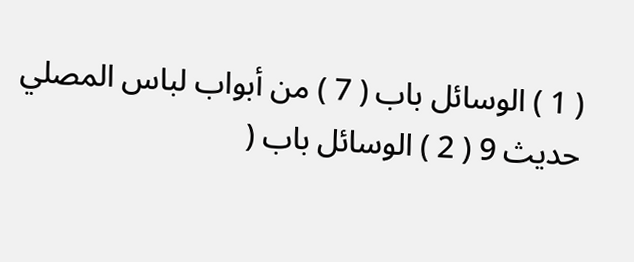( 1 ) الوسائل باب ( 7 ) من أبواب لباس المصلي حديث 9 ( 2 ) الوسائل باب (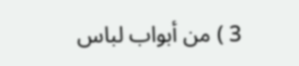3 ) من أبواب لباس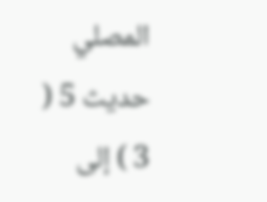المصلي حديث 5 ( 3 ) إلى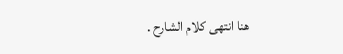هنا انتهى كلام الشارح .